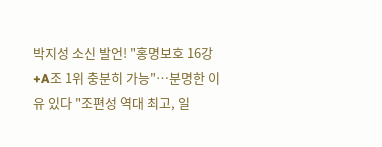박지성 소신 발언! "홍명보호 16강+A조 1위 충분히 가능"…분명한 이유 있다 "조편성 역대 최고, 일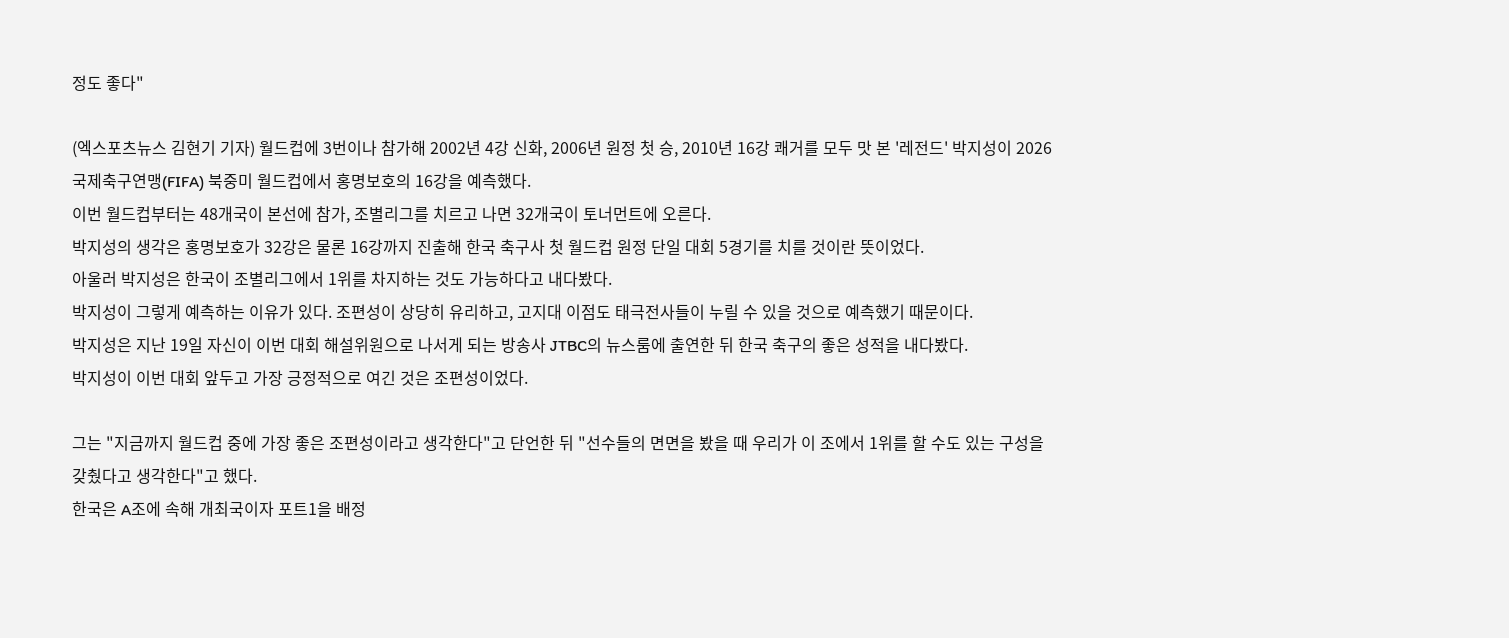정도 좋다"

(엑스포츠뉴스 김현기 기자) 월드컵에 3번이나 참가해 2002년 4강 신화, 2006년 원정 첫 승, 2010년 16강 쾌거를 모두 맛 본 '레전드' 박지성이 2026 국제축구연맹(FIFA) 북중미 월드컵에서 홍명보호의 16강을 예측했다.
이번 월드컵부터는 48개국이 본선에 참가, 조별리그를 치르고 나면 32개국이 토너먼트에 오른다.
박지성의 생각은 홍명보호가 32강은 물론 16강까지 진출해 한국 축구사 첫 월드컵 원정 단일 대회 5경기를 치를 것이란 뜻이었다.
아울러 박지성은 한국이 조별리그에서 1위를 차지하는 것도 가능하다고 내다봤다.
박지성이 그렇게 예측하는 이유가 있다. 조편성이 상당히 유리하고, 고지대 이점도 태극전사들이 누릴 수 있을 것으로 예측했기 때문이다.
박지성은 지난 19일 자신이 이번 대회 해설위원으로 나서게 되는 방송사 JTBC의 뉴스룸에 출연한 뒤 한국 축구의 좋은 성적을 내다봤다.
박지성이 이번 대회 앞두고 가장 긍정적으로 여긴 것은 조편성이었다.

그는 "지금까지 월드컵 중에 가장 좋은 조편성이라고 생각한다"고 단언한 뒤 "선수들의 면면을 봤을 때 우리가 이 조에서 1위를 할 수도 있는 구성을 갖췄다고 생각한다"고 했다.
한국은 A조에 속해 개최국이자 포트1을 배정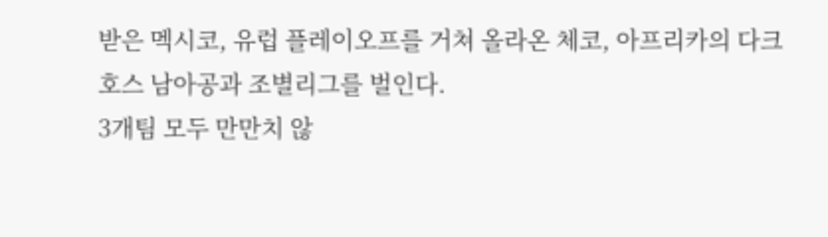받은 멕시코, 유럽 플레이오프를 거쳐 올라온 체코, 아프리카의 다크호스 남아공과 조별리그를 벌인다.
3개팀 모두 만만치 않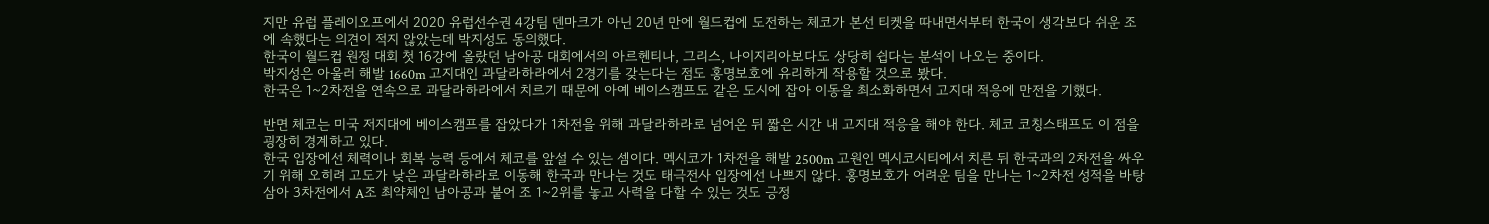지만 유럽 플레이오프에서 2020 유럽선수권 4강팀 덴마크가 아닌 20년 만에 월드컵에 도전하는 체코가 본선 티켓을 따내면서부터 한국이 생각보다 쉬운 조에 속했다는 의견이 적지 않았는데 박지성도 동의했다.
한국이 월드컵 원정 대회 첫 16강에 올랐던 남아공 대회에서의 아르헨티나, 그리스, 나이지리아보다도 상당히 쉽다는 분석이 나오는 중이다.
박지성은 아울러 해발 1660m 고지대인 과달라하라에서 2경기를 갖는다는 점도 홍명보호에 유리하게 작용할 것으로 봤다.
한국은 1~2차전을 연속으로 과달라하라에서 치르기 때문에 아예 베이스캠프도 같은 도시에 잡아 이동을 최소화하면서 고지대 적응에 만전을 기했다.

반면 체코는 미국 저지대에 베이스캠프를 잡았다가 1차전을 위해 과달라하라로 넘어온 뒤 짧은 시간 내 고지대 적응을 해야 한다. 체코 코칭스태프도 이 점을 굉장히 경계하고 있다.
한국 입장에선 체력이나 회복 능력 등에서 체코를 앞설 수 있는 셈이다. 멕시코가 1차전을 해발 2500m 고원인 멕시코시티에서 치른 뒤 한국과의 2차전을 싸우기 위해 오히려 고도가 낮은 과달라하라로 이동해 한국과 만나는 것도 태극전사 입장에선 나쁘지 않다. 홍명보호가 어려운 팀을 만나는 1~2차전 성적을 바탕 삼아 3차전에서 A조 최약체인 남아공과 붙어 조 1~2위를 놓고 사력을 다할 수 있는 것도 긍정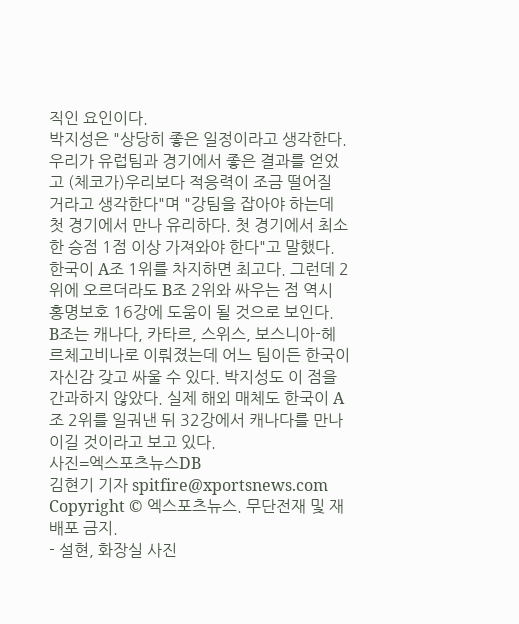직인 요인이다.
박지성은 "상당히 좋은 일정이라고 생각한다. 우리가 유럽팀과 경기에서 좋은 결과를 얻었고 (체코가)우리보다 적응력이 조금 떨어질 거라고 생각한다"며 "강팀을 잡아야 하는데 첫 경기에서 만나 유리하다. 첫 경기에서 최소한 승점 1점 이상 가져와야 한다"고 말했다.
한국이 A조 1위를 차지하면 최고다. 그런데 2위에 오르더라도 B조 2위와 싸우는 점 역시 홍명보호 16강에 도움이 될 것으로 보인다.
B조는 캐나다, 카타르, 스위스, 보스니아-헤르체고비나로 이뤄졌는데 어느 팀이든 한국이 자신감 갖고 싸울 수 있다. 박지성도 이 점을 간과하지 않았다. 실제 해외 매체도 한국이 A조 2위를 일궈낸 뒤 32강에서 캐나다를 만나 이길 것이라고 보고 있다.
사진=엑스포츠뉴스DB
김현기 기자 spitfire@xportsnews.com
Copyright © 엑스포츠뉴스. 무단전재 및 재배포 금지.
- 설현, 화장실 사진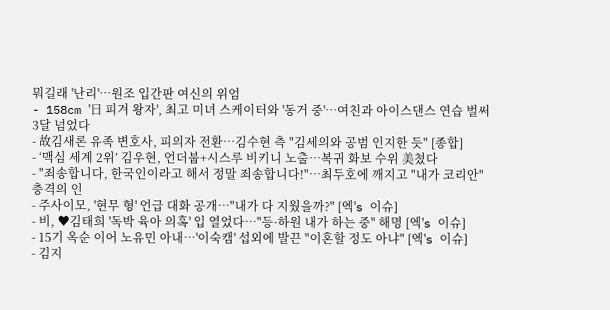뭐길래 '난리'…원조 입간판 여신의 위엄
- 158cm '日 피겨 왕자', 최고 미녀 스케이터와 '동거 중'…여친과 아이스댄스 연습 벌써 3달 넘었다
- 故김새론 유족 변호사, 피의자 전환…김수현 측 "김세의와 공범 인지한 듯" [종합]
- ‘맥심 세계 2위’ 김우현, 언더붑+시스루 비키니 노출…복귀 화보 수위 美쳤다
- "죄송합니다, 한국인이라고 해서 정말 죄송합니다!"…최두호에 깨지고 "내가 코리안" 충격의 인
- 주사이모, '현무 형' 언급 대화 공개…"내가 다 지웠을까?" [엑's 이슈]
- 비, ♥김태희 '독박 육아 의혹' 입 열었다…"등·하원 내가 하는 중" 해명 [엑's 이슈]
- 15기 옥순 이어 노유민 아내…'이숙캠' 섭외에 발끈 "이혼할 정도 아냐" [엑's 이슈]
- 김지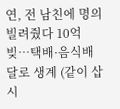연, 전 남친에 명의 빌려줬다 10억 빚…택배·음식배달로 생계 (같이 삽시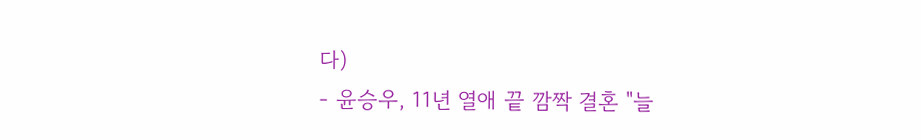다)
- 윤승우, 11년 열애 끝 깜짝 결혼 "늘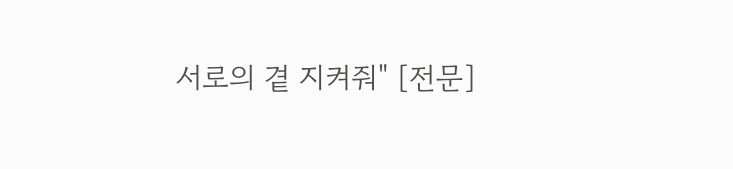서로의 곁 지켜줘" [전문]